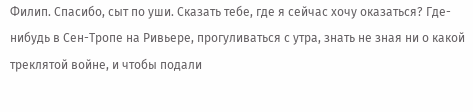Филип. Спасибо, сыт по уши. Сказать тебе, где я сейчас хочу оказаться? Где-нибудь в Сен-Тропе на Ривьере, прогуливаться с утра, знать не зная ни о какой треклятой войне, и чтобы подали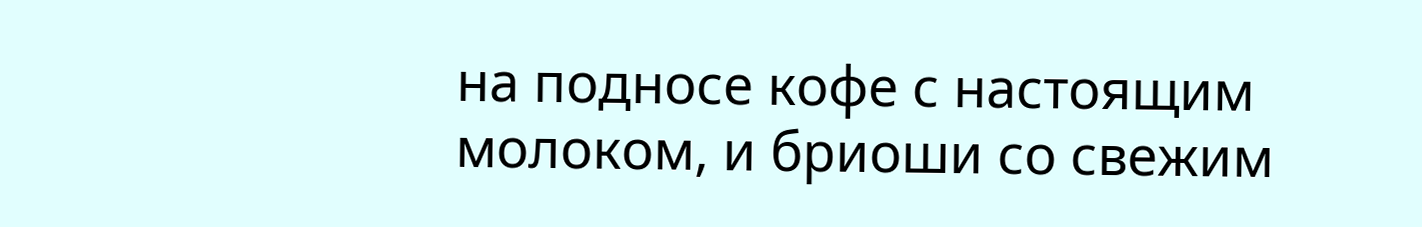на подносе кофе с настоящим молоком, и бриоши со свежим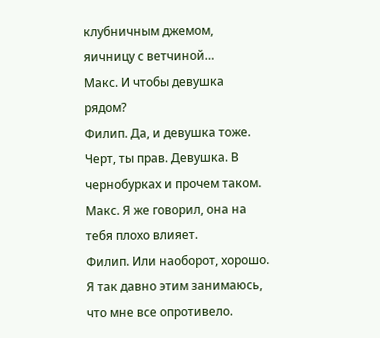клубничным джемом, яичницу с ветчиной…
Макс. И чтобы девушка рядом?
Филип. Да, и девушка тоже. Черт, ты прав. Девушка. В чернобурках и прочем таком.
Макс. Я же говорил, она на тебя плохо влияет.
Филип. Или наоборот, хорошо. Я так давно этим занимаюсь, что мне все опротивело.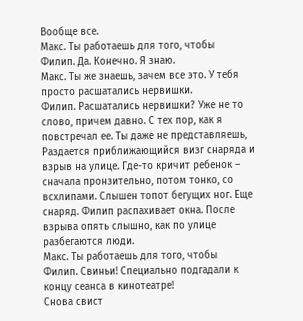Вообще все.
Макс. Ты работаешь для того, чтобы
Филип. Да. Конечно. Я знаю.
Макс. Ты же знаешь, зачем все это. У тебя просто расшатались нервишки.
Филип. Расшатались нервишки? Уже не то слово, причем давно. С тех пор, как я повстречал ее. Ты даже не представляешь,
Раздается приближающийся визг снаряда и взрыв на улице. Где-то кричит ребенок – сначала пронзительно, потом тонко, со всхлипами. Слышен топот бегущих ног. Еще снаряд. Филип распахивает окна. После взрыва опять слышно, как по улице разбегаются люди.
Макс. Ты работаешь для того, чтобы
Филип. Свиньи! Специально подгадали к концу сеанса в кинотеатре!
Снова свист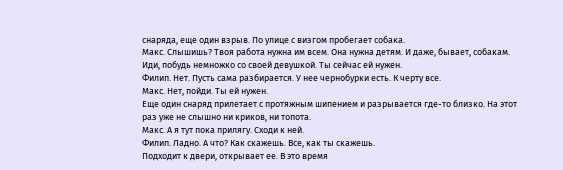снаряда, еще один взрыв. По улице с визгом пробегает собака.
Макс. Слышишь? Твоя работа нужна им всем. Она нужна детям. И даже, бывает, собакам. Иди, побудь немножко со своей девушкой. Ты сейчас ей нужен.
Филип. Нет. Пусть сама разбирается. У нее чернобурки есть. К черту все.
Макс. Нет, пойди. Ты ей нужен.
Еще один снаряд прилетает с протяжным шипением и разрывается где-то близко. На этот раз уже не слышно ни криков, ни топота.
Макс. А я тут пока прилягу. Сходи к ней.
Филип. Ладно. А что? Как скажешь. Все, как ты скажешь.
Подходит к двери, открывает ее. В это время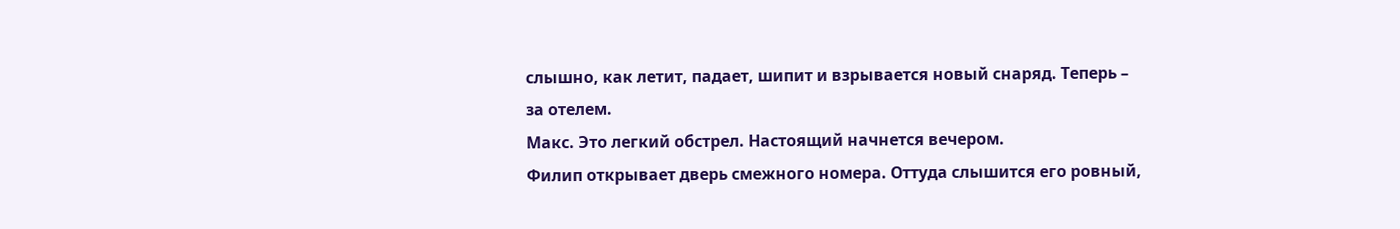слышно, как летит, падает, шипит и взрывается новый снаряд. Теперь – за отелем.
Макс. Это легкий обстрел. Настоящий начнется вечером.
Филип открывает дверь смежного номера. Оттуда слышится его ровный,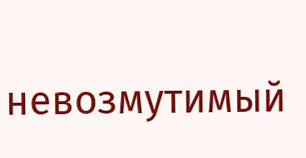невозмутимый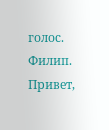голос.
Филип. Привет,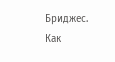Бриджес. Как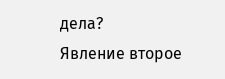дела?
Явление второе